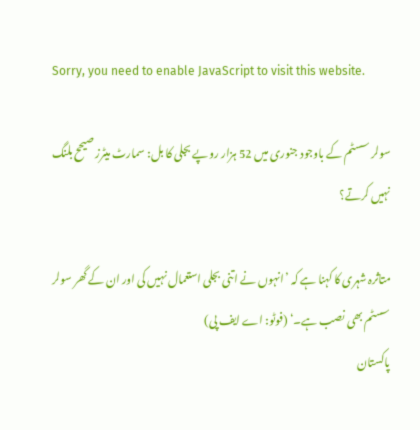Sorry, you need to enable JavaScript to visit this website.

سولر سسٹم کے باوجود جنوری میں 52 ہزار روپے بجلی کا بل: سمارٹ میٹرز صیحح بلنگ نہیں کرتے؟

متاثرہ شہری کا کہنا ہے کہ ’انہوں نے اتنی بجلی استعمال نہیں کی اور ان کے گھر سولر سسٹم بھی نصب ہے۔‘ (فوٹو: اے ایف پی)
پاکستان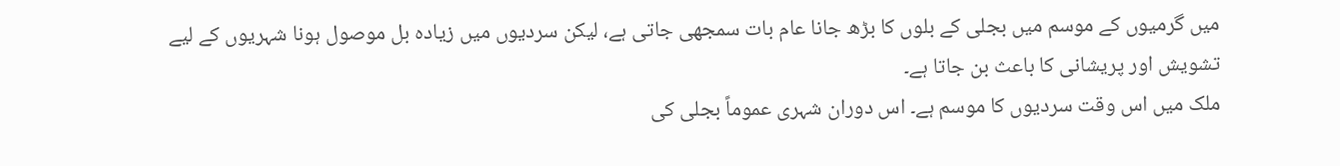میں گرمیوں کے موسم میں بجلی کے بلوں کا بڑھ جانا عام بات سمجھی جاتی ہے، لیکن سردیوں میں زیادہ بل موصول ہونا شہریوں کے لیے تشویش اور پریشانی کا باعث بن جاتا ہے۔
ملک میں اس وقت سردیوں کا موسم ہے۔ اس دوران شہری عموماً بجلی کی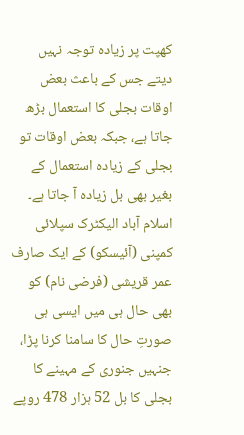کھپت پر زیادہ توجہ نہیں دیتے جس کے باعث بعض اوقات بجلی کا استعمال بڑھ جاتا ہے، جبکہ بعض اوقات تو بجلی کے زیادہ استعمال کے بغیر بھی بل زیادہ آ جاتا ہے۔
اسلام آباد الیکٹرک سپلائی کمپنی (آئیسکو) کے ایک صارف عمر قریشی (فرضی نام) کو بھی حال ہی میں ایسی ہی صورتِ حال کا سامنا کرنا پڑا، جنہیں جنوری کے مہینے کا بجلی کا بل 52 ہزار 478 روپے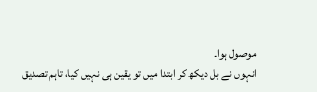موصول ہوا۔
انہوں نے بل دیکھ کر ابتدا میں تو یقین ہی نہیں کیا، تاہم تصدیق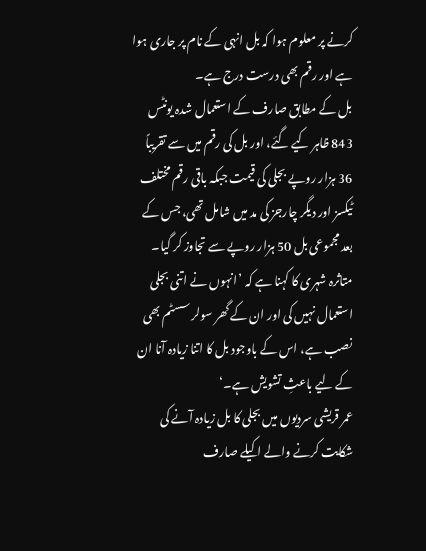کرنے پر معلوم ہوا کہ بل انہی کے نام پر جاری ہوا ہے اور رقم بھی درست درج ہے۔
بل کے مطابق صارف کے استعمال شدہ یونٹس 843 ظاہر کیے گئے، اور بل کی رقم میں سے تقریباً 36 ہزار روپے بجلی کی قیمت جبکہ باقی رقم مختلف ٹیکسز اور دیگر چارجز کی مد میں شامل تھی، جس کے بعد مجموعی بل 50 ہزار روپے سے تجاوز کر گیا۔
متاثرہ شہری کا کہنا ہے کہ ’انہوں نے اتنی بجلی استعمال نہیں کی اور ان کے گھر سولر سسٹم بھی نصب ہے، اس کے باوجود بل کا اتنا زیادہ آنا ان کے لیے باعثِ تشویش ہے۔‘
عمر قریشی سردیوں میں بجلی کا بل زیادہ آنے کی شکایت کرنے والے اکیلے صارف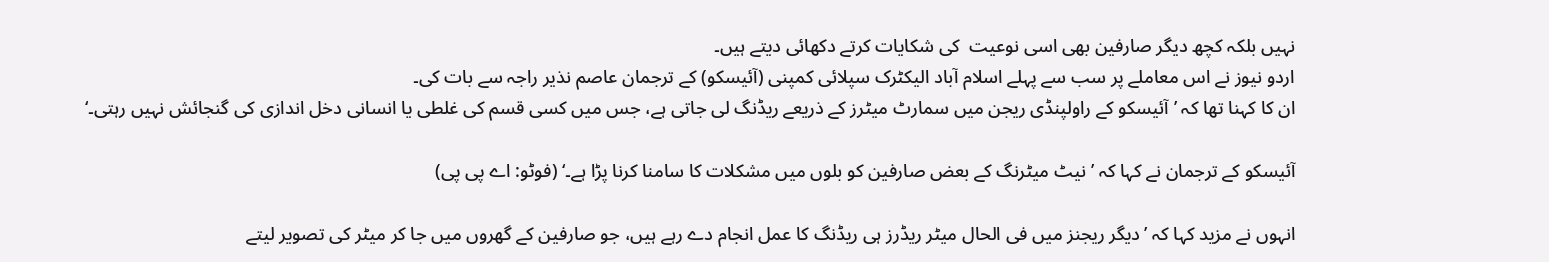نہیں بلکہ کچھ دیگر صارفین بھی اسی نوعیت  کی شکایات کرتے دکھائی دیتے ہیں۔
اردو نیوز نے اس معاملے پر سب سے پہلے اسلام آباد الیکٹرک سپلائی کمپنی (آئیسکو) کے ترجمان عاصم نذیر راجہ سے بات کی۔
ان کا کہنا تھا کہ ’آئیسکو کے راولپنڈی ریجن میں سمارٹ میٹرز کے ذریعے ریڈنگ لی جاتی ہے، جس میں کسی قسم کی غلطی یا انسانی دخل اندازی کی گنجائش نہیں رہتی۔‘

آئیسکو کے ترجمان نے کہا کہ ’نیٹ میٹرنگ کے بعض صارفین کو بلوں میں مشکلات کا سامنا کرنا پڑا ہے۔‘ (فوٹو: اے پی پی)

انہوں نے مزید کہا کہ ’دیگر ریجنز میں فی الحال میٹر ریڈرز ہی ریڈنگ کا عمل انجام دے رہے ہیں، جو صارفین کے گھروں میں جا کر میٹر کی تصویر لیتے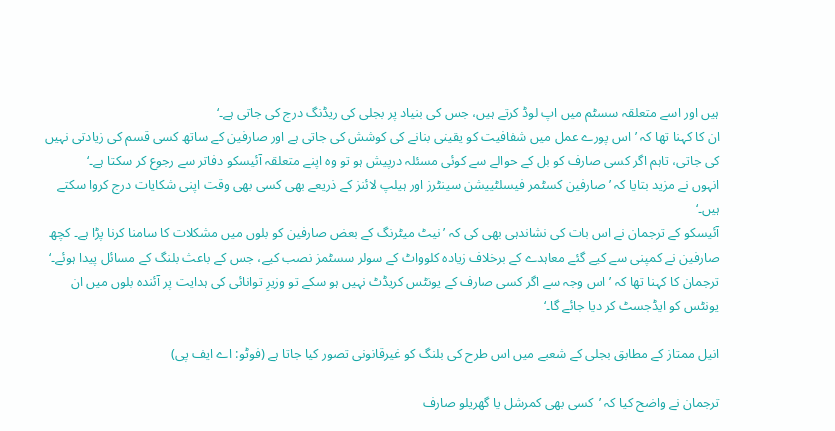ہیں اور اسے متعلقہ سسٹم میں اپ لوڈ کرتے ہیں، جس کی بنیاد پر بجلی کی ریڈنگ درج کی جاتی ہے۔‘
ان کا کہنا تھا کہ ’اس پورے عمل میں شفافیت کو یقینی بنانے کی کوشش کی جاتی ہے اور صارفین کے ساتھ کسی قسم کی زیادتی نہیں کی جاتی، تاہم اگر کسی صارف کو بل کے حوالے سے کوئی مسئلہ درپیش ہو تو وہ اپنے متعلقہ آئیسکو دفاتر سے رجوع کر سکتا ہے۔‘
انہوں نے مزید بتایا کہ ’صارفین کسٹمر فیسلٹییشن سینٹرز اور ہیلپ لائنز کے ذریعے بھی کسی بھی وقت اپنی شکایات درج کروا سکتے ہیں۔‘
آئیسکو کے ترجمان نے اس بات کی نشاندہی بھی کی کہ ’نیٹ میٹرنگ کے بعض صارفین کو بلوں میں مشکلات کا سامنا کرنا پڑا ہے۔ کچھ صارفین نے کمپنی سے کیے گئے معاہدے کے برخلاف زیادہ کلوواٹ کے سولر سسٹمز نصب کیے، جس کے باعث بلنگ کے مسائل پیدا ہوئے۔‘
ترجمان کا کہنا تھا کہ ’اس وجہ سے اگر کسی صارف کے یونٹس کریڈٹ نہیں ہو سکے تو وزیرِ توانائی کی ہدایت پر آئندہ بلوں میں ان یونٹس کو ایڈجسٹ کر دیا جائے گا۔‘

انیل ممتاز کے مطابق بجلی کے شعبے میں اس طرح کی بلنگ کو غیرقانونی تصور کیا جاتا ہے (فوٹو: اے ایف پی)

ترجمان نے واضح کیا کہ ’کسی بھی کمرشل یا گھریلو صارف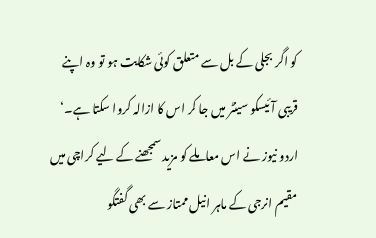کو اگر بجلی کے بل سے متعلق کوئی شکایت ہو تو وہ اپنے قریبی آئیسکو سینٹر میں جا کر اس کا ازالہ کروا سکتا ہے۔‘
اردو نیوز نے اس معاملے کو مزید سمجھنے کے لیے کراچی میں مقیم انرجی کے ماہر انیل ممتاز سے بھی گفتگو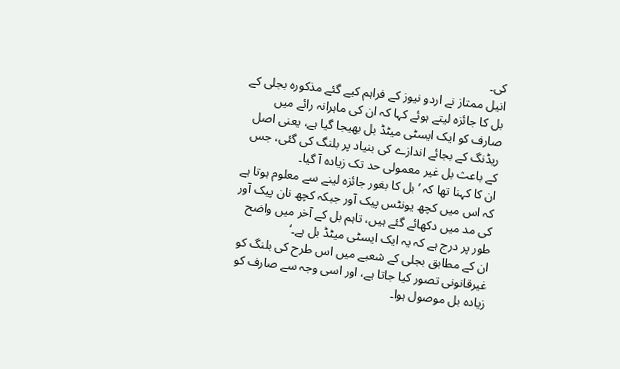کی۔
انیل ممتاز نے اردو نیوز کے فراہم کیے گئے مذکورہ بجلی کے بل کا جائزہ لیتے ہوئے کہا کہ ان کی ماہرانہ رائے میں صارف کو ایک ایسٹی میٹڈ بل بھیجا گیا ہے، یعنی اصل ریڈنگ کے بجائے اندازے کی بنیاد پر بلنگ کی گئی، جس کے باعث بل غیر معمولی حد تک زیادہ آ گیا۔
ان کا کہنا تھا کہ ’بل کا بغور جائزہ لینے سے معلوم ہوتا ہے کہ اس میں کچھ یونٹس پیک آور جبکہ کچھ نان پیک آور کی مد میں دکھائے گئے ہیں، تاہم بل کے آخر میں واضح طور پر درج ہے کہ یہ ایک ایسٹی میٹڈ بل ہے۔‘
ان کے مطابق بجلی کے شعبے میں اس طرح کی بلنگ کو غیرقانونی تصور کیا جاتا ہے، اور اسی وجہ سے صارف کو زیادہ بل موصول ہوا۔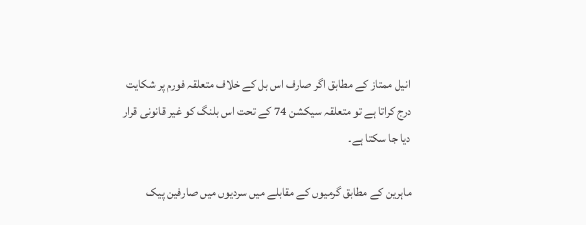انیل ممتاز کے مطابق اگر صارف اس بل کے خلاف متعلقہ فورم پر شکایت درج کراتا ہے تو متعلقہ سیکشن 74 کے تحت اس بلنگ کو غیر قانونی قرار دیا جا سکتا ہے۔

ماہرین کے مطابق گرمیوں کے مقابلے میں سردیوں میں صارفین پیک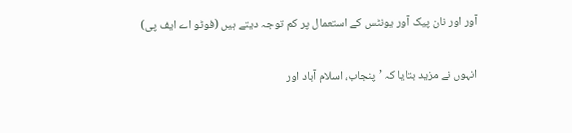آور اور نان پیک آور یونٹس کے استعمال پر کم توجہ دیتے ہیں (فوٹو اے ایف پی)

انہوں نے مزید بتایا کہ ’پنجاب، اسلام آباد اور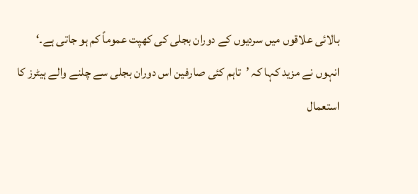بالائی علاقوں میں سردیوں کے دوران بجلی کی کھپت عموماً کم ہو جاتی ہے۔‘
انہوں نے مزید کہا کہ ’تاہم کئی صارفین اس دوران بجلی سے چلنے والے ہیٹرز کا استعمال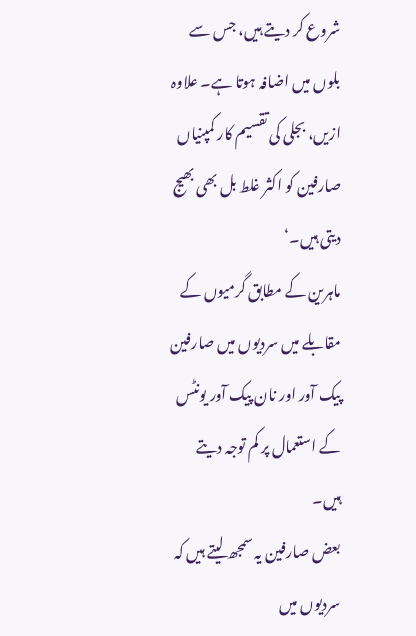شروع کر دیتے ہیں، جس سے بلوں میں اضافہ ہوتا ہے۔ علاوہ ازیں، بجلی کی تقسیم کار کمپنیاں صارفین کو اکثر غلط بل بھی بھیج دیتی ہیں۔‘
ماہرین کے مطابق گرمیوں کے مقابلے میں سردیوں میں صارفین پیک آور اور نان پیک آور یونٹس کے استعمال پر کم توجہ دیتے ہیں۔
بعض صارفین یہ سمجھ لیتے ہیں کہ سردیوں میں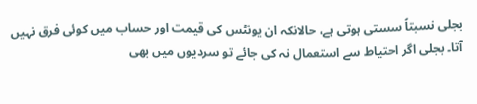بجلی نسبتاً سستی ہوتی ہے، حالانکہ ان یونٹس کی قیمت اور حساب میں کوئی فرق نہیں آتا۔ بجلی اگر احتیاط سے استعمال نہ کی جائے تو سردیوں میں بھی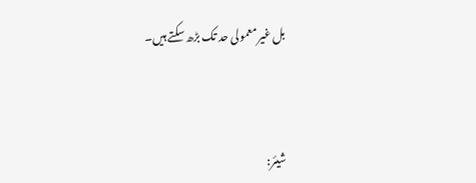بل غیر معمولی حد تک بڑھ سکتے ہیں۔



شیئر: